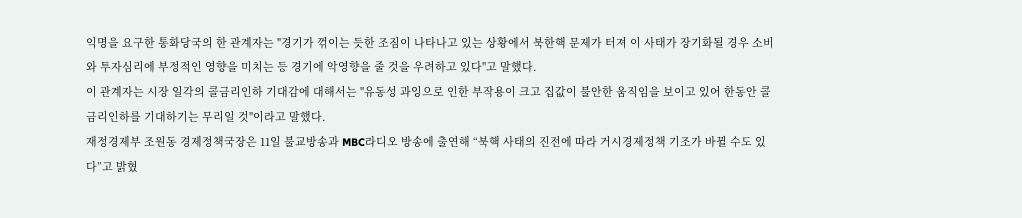익명을 요구한 통화당국의 한 관계자는 "경기가 꺾이는 듯한 조짐이 나타나고 있는 상황에서 북한핵 문제가 터져 이 사태가 장기화될 경우 소비와 투자심리에 부정적인 영향을 미치는 등 경기에 악영향을 줄 것을 우려하고 있다"고 말했다.
이 관계자는 시장 일각의 콜금리인하 기대감에 대해서는 "유동성 과잉으로 인한 부작용이 크고 집값이 불안한 움직임을 보이고 있어 한동안 콜금리인하를 기대하기는 무리일 것"이라고 말했다.
재정경제부 조원동 경제정책국장은 11일 불교방송과 MBC라디오 방송에 출연해 “북핵 사태의 진전에 따라 거시경제정책 기조가 바뀔 수도 있다”고 밝혔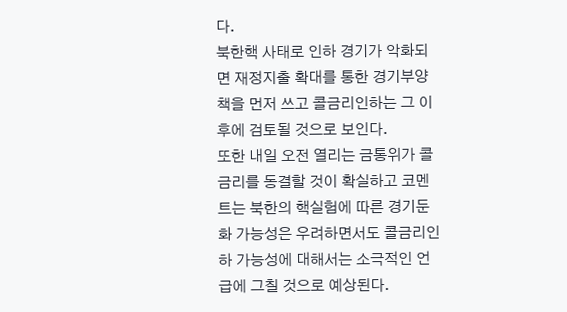다.
북한핵 사태로 인하 경기가 악화되면 재정지출 확대를 통한 경기부양책을 먼저 쓰고 콜금리인하는 그 이후에 검토될 것으로 보인다.
또한 내일 오전 열리는 금통위가 콜금리를 동결할 것이 확실하고 코멘트는 북한의 핵실험에 따른 경기둔화 가능성은 우려하면서도 콜금리인하 가능성에 대해서는 소극적인 언급에 그칠 것으로 예상된다.